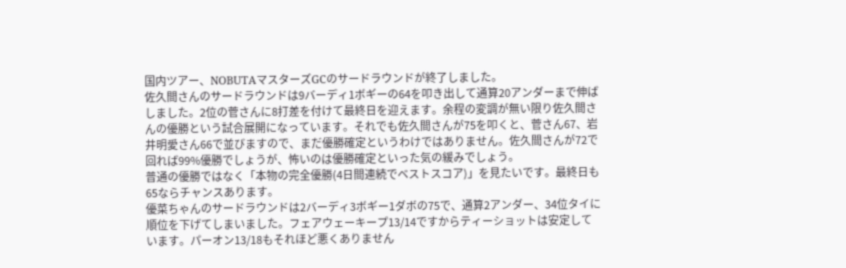国内ツアー、NOBUTAマスターズGCのサードラウンドが終了しました。
佐久間さんのサードラウンドは9バーディ1ボギーの64を叩き出して通算20アンダーまで伸ばしました。2位の菅さんに8打差を付けて最終日を迎えます。余程の変調が無い限り佐久間さんの優勝という試合展開になっています。それでも佐久間さんが75を叩くと、菅さん67、岩井明愛さん66で並びますので、まだ優勝確定というわけではありません。佐久間さんが72で回れば99%優勝でしょうが、怖いのは優勝確定といった気の緩みでしょう。
普通の優勝ではなく「本物の完全優勝(4日間連続でベストスコア)」を見たいです。最終日も65ならチャンスあります。
優菜ちゃんのサードラウンドは2バーディ3ボギー1ダボの75で、通算2アンダー、34位タイに順位を下げてしまいました。フェアウェーキープ13/14ですからティーショットは安定しています。パーオン13/18もそれほど悪くありません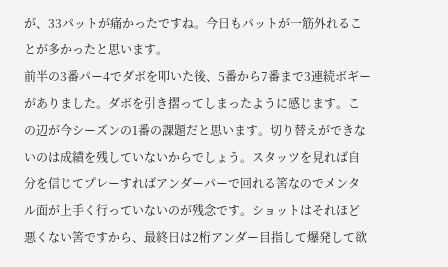が、33パットが痛かったですね。今日もパットが一筋外れることが多かったと思います。
前半の3番パー4でダボを叩いた後、5番から7番まで3連続ボギーがありました。ダボを引き摺ってしまったように感じます。この辺が今シーズンの1番の課題だと思います。切り替えができないのは成績を残していないからでしょう。スタッツを見れば自分を信じてプレーすればアンダーパーで回れる筈なのでメンタル面が上手く行っていないのが残念です。ショットはそれほど悪くない筈ですから、最終日は2桁アンダー目指して爆発して欲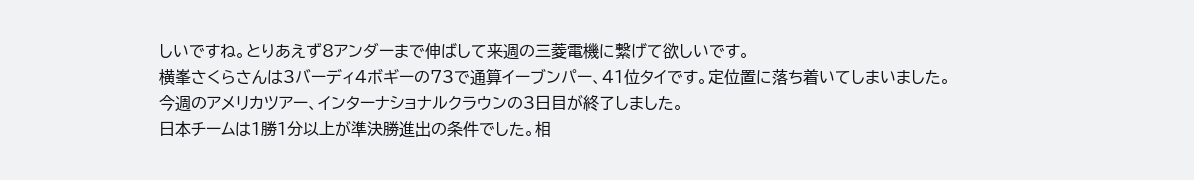しいですね。とりあえず8アンダーまで伸ばして来週の三菱電機に繋げて欲しいです。
横峯さくらさんは3バーディ4ボギーの73で通算イーブンパー、41位タイです。定位置に落ち着いてしまいました。
今週のアメリカツアー、インターナショナルクラウンの3日目が終了しました。
日本チームは1勝1分以上が準決勝進出の条件でした。相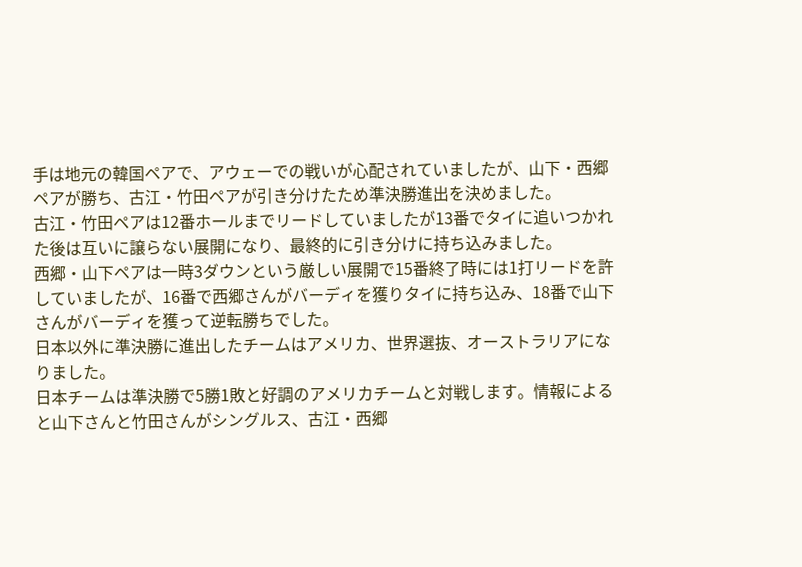手は地元の韓国ペアで、アウェーでの戦いが心配されていましたが、山下・西郷ペアが勝ち、古江・竹田ペアが引き分けたため準決勝進出を決めました。
古江・竹田ペアは12番ホールまでリードしていましたが13番でタイに追いつかれた後は互いに譲らない展開になり、最終的に引き分けに持ち込みました。
西郷・山下ペアは一時3ダウンという厳しい展開で15番終了時には1打リードを許していましたが、16番で西郷さんがバーディを獲りタイに持ち込み、18番で山下さんがバーディを獲って逆転勝ちでした。
日本以外に準決勝に進出したチームはアメリカ、世界選抜、オーストラリアになりました。
日本チームは準決勝で5勝1敗と好調のアメリカチームと対戦します。情報によると山下さんと竹田さんがシングルス、古江・西郷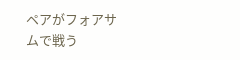ペアがフォアサムで戦う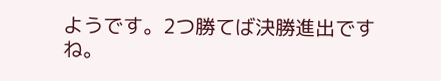ようです。2つ勝てば決勝進出ですね。